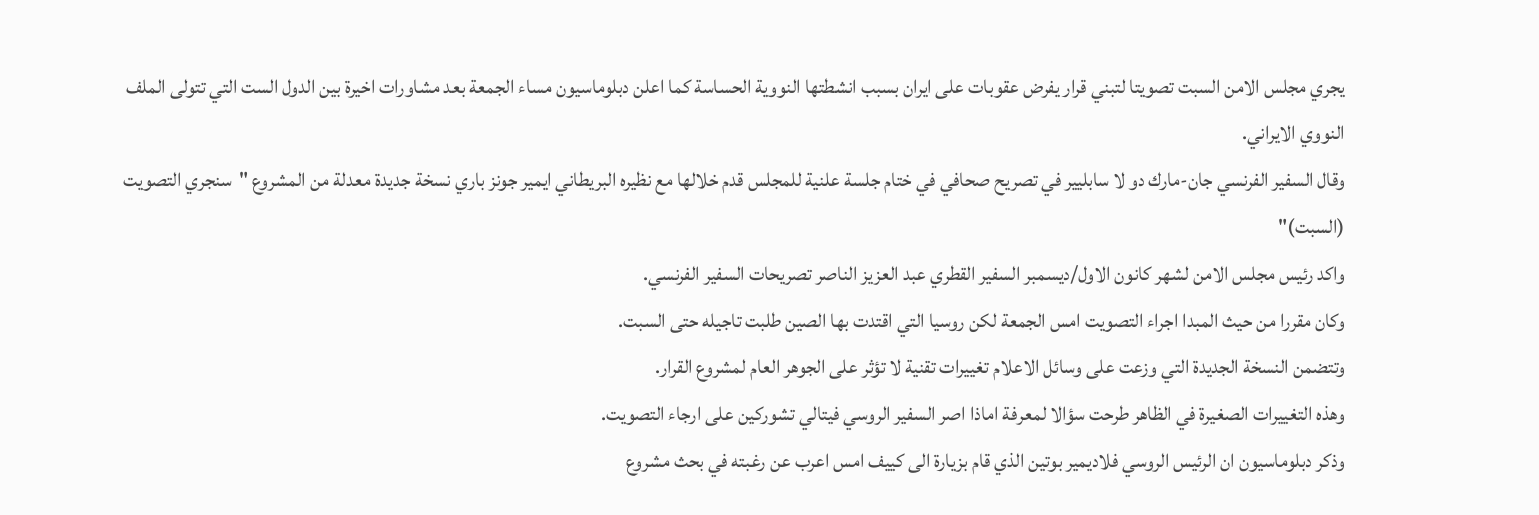يجري مجلس الامن السبت تصويتا لتبني قرار يفرض عقوبات على ايران بسبب انشطتها النووية الحساسة كما اعلن دبلوماسيون مساء الجمعة بعد مشاورات اخيرة بين الدول الست التي تتولى الملف النووي الايراني.
وقال السفير الفرنسي جان-مارك دو لا سابليير في تصريح صحافي في ختام جلسة علنية للمجلس قدم خلالها مع نظيره البريطاني ايمير جونز باري نسخة جديدة معدلة من المشروع "سنجري التصويت (السبت)"
واكد رئيس مجلس الامن لشهر كانون الاول/ديسمبر السفير القطري عبد العزيز الناصر تصريحات السفير الفرنسي.
وكان مقررا من حيث المبدا اجراء التصويت امس الجمعة لكن روسيا التي اقتدت بها الصين طلبت تاجيله حتى السبت.
وتتضمن النسخة الجديدة التي وزعت على وسائل الاعلام تغييرات تقنية لا تؤثر على الجوهر العام لمشروع القرار.
وهذه التغييرات الصغيرة في الظاهر طرحت سؤالا لمعرفة اماذا اصر السفير الروسي فيتالي تشوركين على ارجاء التصويت.
وذكر دبلوماسيون ان الرئيس الروسي فلاديمير بوتين الذي قام بزيارة الى كييف امس اعرب عن رغبته في بحث مشروع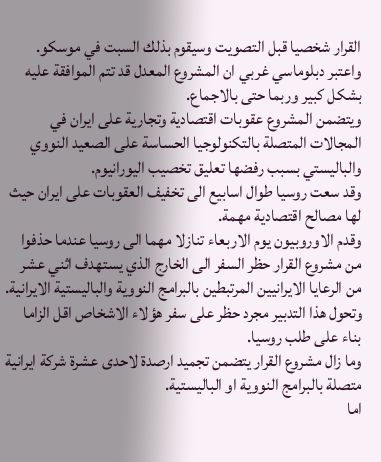القرار شخصيا قبل التصويت وسيقوم بذلك السبت في موسكو.
واعتبر دبلوماسي غربي ان المشروع المعدل قد تتم الموافقة عليه بشكل كبير وربما حتى بالاجماع.
ويتضمن المشروع عقوبات اقتصادية وتجارية على ايران في المجالات المتصلة بالتكنولوجيا الحساسة على الصعيد النووي والباليستي بسبب رفضها تعليق تخصيب اليورانيوم.
وقد سعت روسيا طوال اسابيع الى تخفيف العقوبات على ايران حيث لها مصالح اقتصادية مهمة.
وقدم الاوروبيون يوم الاربعاء تنازلا مهما الى روسيا عندما حذفوا من مشروع القرار حظر السفر الى الخارج الذي يستهدف اثني عشر من الرعايا الايرانيين المرتبطين بالبرامج النووية والباليستية الايرانية.
وتحول هذا التدبير مجرد حظر على سفر هؤلاء الاشخاص اقل الزاما بناء على طلب روسيا.
وما زال مشروع القرار يتضمن تجميد ارصدة لاحدى عشرة شركة ايرانية متصلة بالبرامج النووية او الباليستية.
اما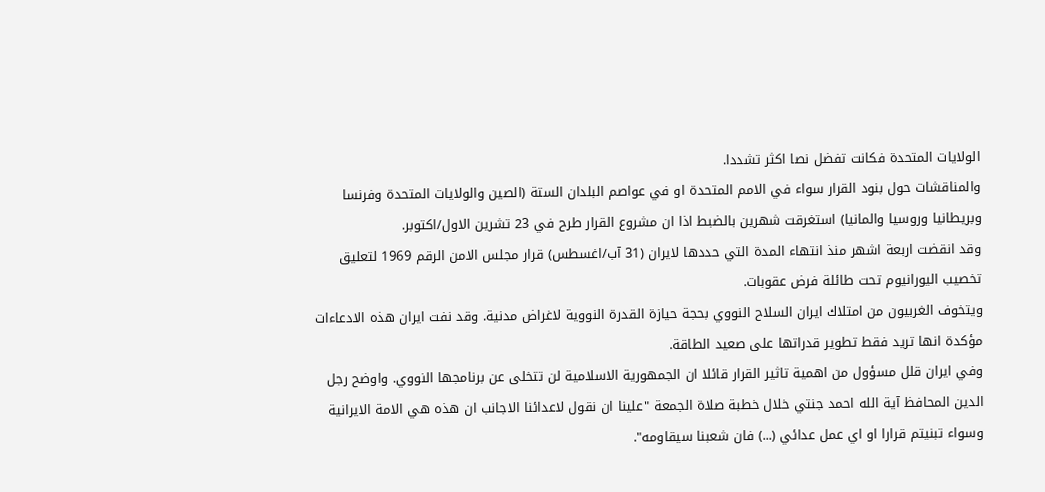الولايات المتحدة فكانت تفضل نصا اكثر تشددا.
والمناقشات حول بنود القرار سواء في الامم المتحدة او في عواصم البلدان الستة (الصين والولايات المتحدة وفرنسا وبريطانيا وروسيا والمانيا) استغرقت شهرين بالضبط اذا ان مشروع القرار طرح في 23 تشرين الاول/اكتوبر.
وقد انقضت اربعة اشهر منذ انتهاء المدة التي حددها لايران (31 آب/اغسطس) قرار مجلس الامن الرقم 1969 لتعليق تخصيب اليورانيوم تحت طائلة فرض عقوبات.
ويتخوف الغربيون من امتلاك ايران السلاح النووي بحجة حيازة القدرة النووية لاغراض مدنية. وقد نفت ايران هذه الادعاءات مؤكدة انها تريد فقط تطوير قدراتها على صعيد الطاقة.
وفي ايران قلل مسؤول من اهمية تاثير القرار قائلا ان الجمهورية الاسلامية لن تتخلى عن برنامجها النووي. واوضح رجل الدين المحافظ آية الله احمد جنتي خلال خطبة صلاة الجمعة "علينا ان نقول لاعدائنا الاجانب ان هذه هي الامة الايرانية وسواء تبنيتم قرارا او اي عمل عدائي (...) فان شعبنا سيقاومه".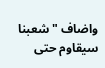واضاف "شعبنا سيقاوم حتى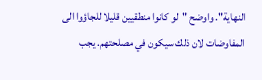النهاية". واوضح "لو كانوا منطقيين قليلا للجاؤوا الى المفاوضات لان ذلك سيكون في مصلحتهم. يجب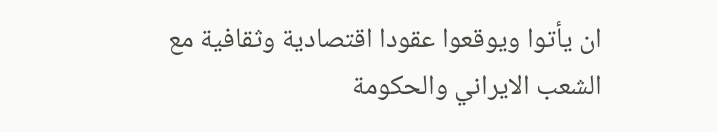ان يأتوا ويوقعوا عقودا اقتصادية وثقافية مع الشعب الايراني والحكومة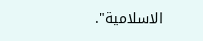الاسلامية".